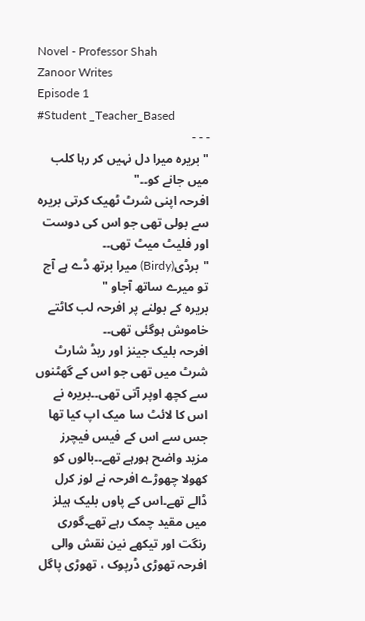Novel - Professor Shah
Zanoor Writes
Episode 1
#Student _Teacher_Based
- - -
" بریرہ میرا دل نہیں کر رہا کلب میں جانے کو۔۔"
افرحہ اپنی شرٹ ٹھیک کرتی بریرہ سے بولی تھی جو اس کی دوست اور فلیٹ میٹ تھی۔۔
"برڈی(Birdy) میرا برتھ ڈے ہے آج تو میرے ساتھ آجاو "
بریرہ کے بولنے پر افرحہ لب کاٹتے خاموش ہوگئی تھی۔۔
افرحہ بلیک جینز اور ریڈ شارٹ شرٹ میں تھی جو اس کے گھٹنوں سے کچھ اوپر آتی تھی۔۔بریرہ نے اس کا لائٹ سا میک اپ کیا تھا جس سے اس کے فیس فیچرز مزید واضح ہورہے تھے۔۔بالوں کو کھولا چھوڑے افرحہ نے لوز کرل ڈالے تھے۔اس کے پاوں بلیک ہیلز میں مقید چمک رہے تھے۔گوری رنگت اور تیکھے نین نقش والی افرحہ تھوڑی ڈرپوک ، تھوڑی پاگل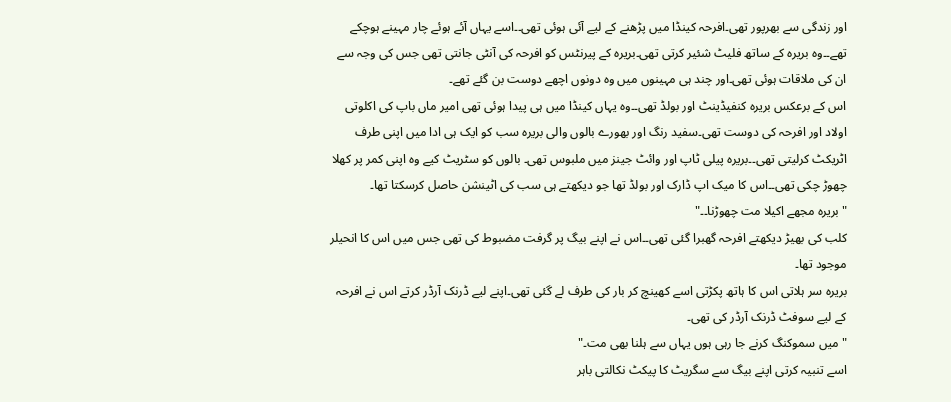اور زندگی سے بھرپور تھی۔افرحہ کینڈا میں پڑھنے کے لیے آئی ہوئی تھی۔۔اسے یہاں آئے ہوئے چار مہینے ہوچکے تھے۔۔وہ بریرہ کے ساتھ فلیٹ شئیر کرتی تھی۔بریرہ کے پیرنٹس کو افرحہ کی آنٹی جانتی تھی جس کی وجہ سے ان کی ملاقات ہوئی تھی۔اور چند ہی مہینوں میں وہ دونوں اچھے دوست بن گئے تھے۔
اس کے برعکس بریرہ کنفیڈینٹ اور بولڈ تھی۔۔وہ یہاں کینڈا میں ہی پیدا ہوئی تھی امیر ماں باپ کی اکلوتی اولاد اور افرحہ کی دوست تھی۔سفید رنگ اور بھورے بالوں والی بریرہ سب کو ایک ہی ادا میں اپنی طرف اٹریکٹ کرلیتی تھی۔۔بریرہ پیلی ٹاپ اور وائٹ جینز میں ملبوس تھی۔ بالوں کو سٹریٹ کیے وہ اپنی کمر پر کھلا چھوڑ چکی تھی۔۔اس کا میک اپ ڈارک اور بولڈ تھا جو دیکھتے ہی سب کی اٹینشن حاصل کرسکتا تھا۔
"بریرہ مجھے اکیلا مت چھوڑنا۔۔"
کلب کی بھیڑ دیکھتے افرحہ گھبرا گئی تھی۔۔اس نے اپنے بیگ پر گرفت مضبوط کی تھی جس میں اس کا انحیلر موجود تھا۔
بریرہ سر ہلاتی اس کا ہاتھ پکڑتی اسے کھینچ کر بار کی طرف لے گئی تھی۔اپنے لیے ڈرنک آرڈر کرتے اس نے افرحہ کے لیے سوفٹ ڈرنک آرڈر کی تھی۔
"میں سموکنگ کرنے جا رہی ہوں یہاں سے ہلنا بھی مت۔"
اسے تنبیہ کرتی اپنے بیگ سے سگریٹ کا پیکٹ نکالتی باہر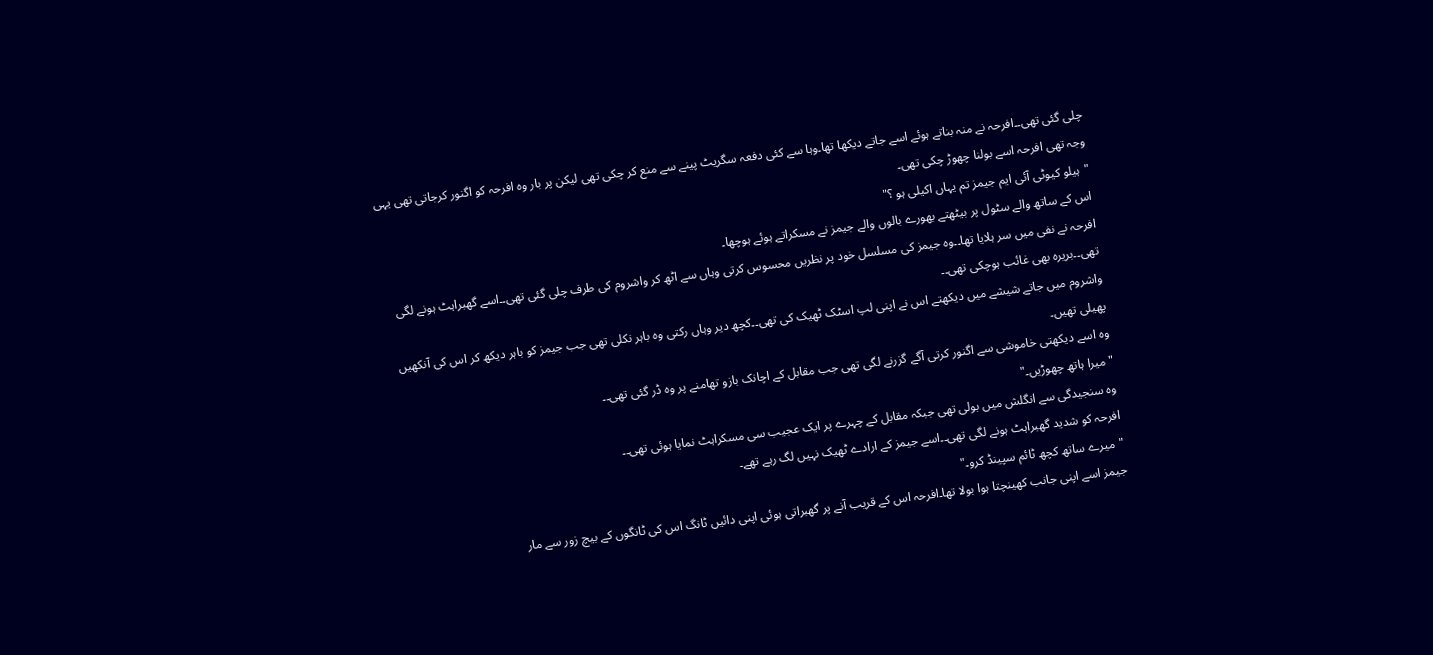چلی گئی تھی۔۔افرحہ نے منہ بناتے ہوئے اسے جاتے دیکھا تھا۔وہا سے کئی دفعہ سگریٹ پینے سے منع کر چکی تھی لیکن پر بار وہ افرحہ کو اگنور کرجاتی تھی یہی وجہ تھی افرحہ اسے بولنا چھوڑ چکی تھی۔
"ہیلو کیوٹی آئی ایم جیمز تم یہاں اکیلی ہو ؟"
اس کے ساتھ والے سٹول پر بیٹھتے بھورے بالوں والے جیمز نے مسکراتے ہوئے ہوچھا۔
افرحہ نے نفی میں سر ہلایا تھا۔۔وہ جیمز کی مسلسل خود پر نظریں محسوس کرتی وہاں سے اٹھ کر واشروم کی طرف چلی گئی تھی۔۔اسے گھبراہٹ ہونے لگی تھی۔۔بریرہ بھی غائب ہوچکی تھی۔۔
واشروم میں جاتے شیشے میں دیکھتے اس نے اپنی لپ اسٹک ٹھیک کی تھی۔۔کچھ دیر وہاں رکتی وہ باہر نکلی تھی جب جیمز کو باہر دیکھ کر اس کی آنکھیں پھیلی تھیں۔
وہ اسے دیکھتی خاموشی سے اگنور کرتی آگے گزرنے لگی تھی جب مقابل کے اچانک بازو تھامنے پر وہ ڈر گئی تھی۔۔
"میرا ہاتھ چھوڑیں۔"
وہ سنجیدگی سے انگلش میں بولی تھی جبکہ مقابل کے چہرے پر ایک عجیب سی مسکراہٹ نمایا ہوئی تھی۔۔
افرحہ کو شدید گھبراہٹ ہونے لگی تھی۔۔اسے جیمز کے ارادے ٹھیک نہیں لگ رہے تھے۔
"میرے ساتھ کچھ ٹائم سپینڈ کرو۔"
جیمز اسے اپنی جانب کھینچتا ہوا بولا تھا۔افرحہ اس کے قریب آنے پر گھبراتی ہوئی اپنی دائیں ٹانگ اس کی ٹانگوں کے بیچ زور سے مار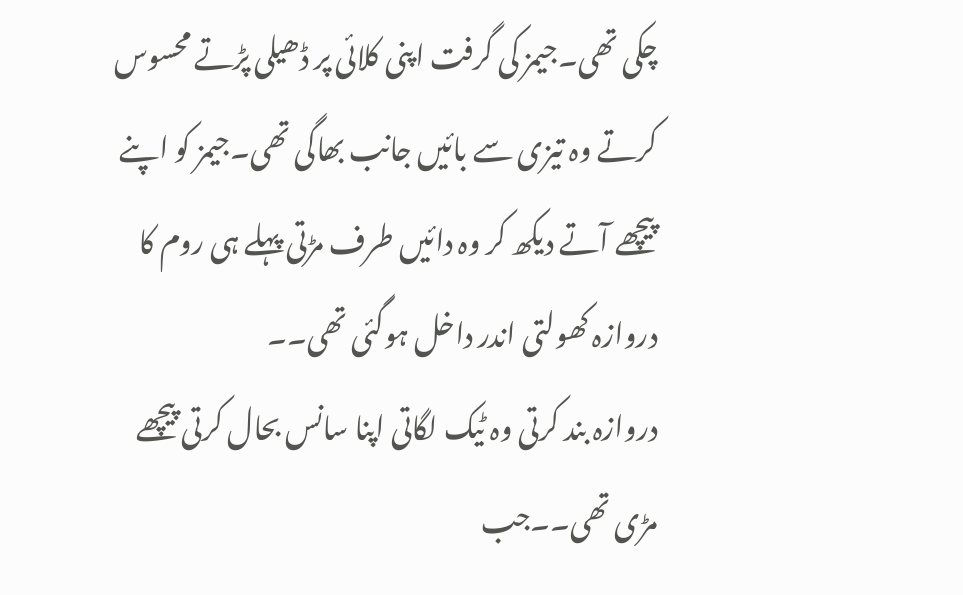چکی تھی۔جیمز کی گرفت اپنی کلائی پر ڈھیلی پڑتے محسوس کرتے وہ تیزی سے بائیں جانب بھاگی تھی۔جیمز کو اپنے پیچھے آتے دیکھ کر وہ دائیں طرف مڑتی پہلے ہی روم کا دروازہ کھولتی اندر داخل ہوگئی تھی۔۔
دروازہ بند کرتی وہ ٹیک لگاتی اپنا سانس بحال کرتی پیچھے مڑی تھی۔۔جب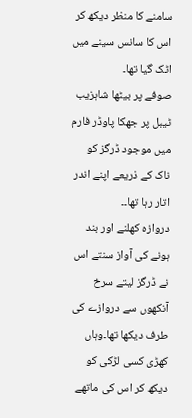سامنے کا منظر دیکھ کر اس کا سانس سینے میں اٹک گیا تھا۔
صوفے پر بیٹھا شاہزیب ٹیبل پر جھکا پاوڈر فارم میں موجود ڈرگز کو ناک کے ذریعے اپنے اندر اتار رہا تھا۔۔
دروازہ کھلنے اور بند ہونے کی آواز سنتے اس نے ڈرگز لیتے سرخ آنکھوں سے دروازے کی طرف دیکھا تھا۔وہاں کھڑی کسی لڑکی کو دیکھ کر اس کی ماتھے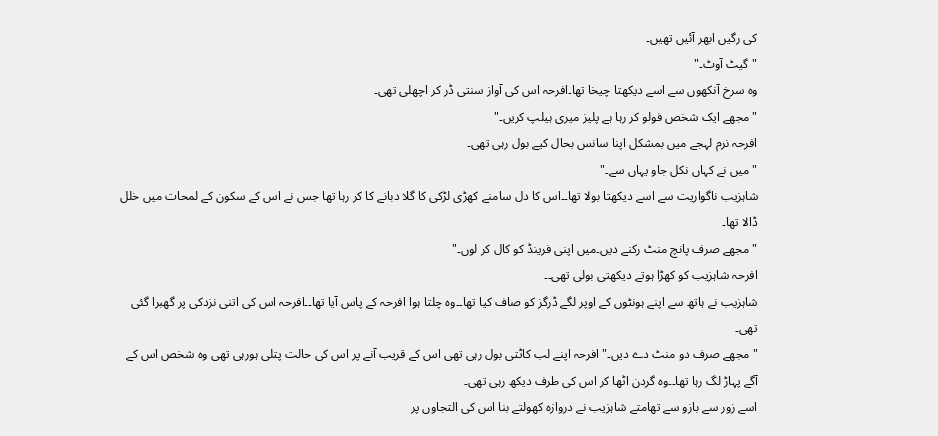کی رگیں ابھر آئیں تھیں۔
"گیٹ آوٹ۔"
وہ سرخ آنکھوں سے اسے دیکھتا چیخا تھا۔افرحہ اس کی آواز سنتی ڈر کر اچھلی تھی۔
"مجھے ایک شخص فولو کر رہا ہے پلیز میری ہیلپ کریں۔"
افرحہ نرم لہجے میں بمشکل اپنا سانس بحال کیے بول رہی تھی۔
"میں نے کہاں نکل جاو یہاں سے۔"
شاہزیب ناگواریت سے اسے دیکھتا بولا تھا۔۔اس کا دل سامنے کھڑی لڑکی کا گلا دبانے کا کر رہا تھا جس نے اس کے سکون کے لمحات میں خلل ڈالا تھا۔
"مجھے صرف پانچ منٹ رکنے دیں۔میں اپنی فرینڈ کو کال کر لوں۔"
افرحہ شاہزیب کو کھڑا ہوتے دیکھتی بولی تھی۔۔
شاہزیب نے ہاتھ سے اپنے ہونٹوں کے اوپر لگے ڈرگز کو صاف کیا تھا۔۔وہ چلتا ہوا افرحہ کے پاس آیا تھا۔۔افرحہ اس کی اتنی نزدکی پر گھبرا گئی تھی۔
"مجھے صرف دو منٹ دے دیں۔" افرحہ اپنے لب کاٹتی بول رہی تھی اس کے قریب آنے پر اس کی حالت پتلی ہورہی تھی وہ شخص اس کے آگے پہاڑ لگ رہا تھا۔۔وہ گردن اٹھا کر اس کی طرف دیکھ رہی تھی۔
اسے زور سے بازو سے تھامتے شاہزیب نے دروازہ کھولتے بنا اس کی التجاوں پر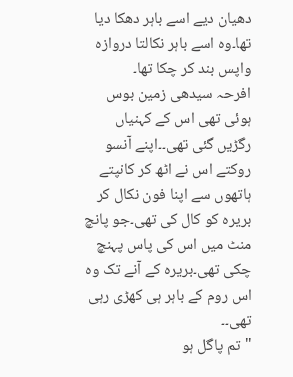دھیان دیے اسے باہر دھکا دیا تھا۔وہ اسے باہر نکالتا دروازہ واپس بند کر چکا تھا۔
افرحہ سیدھی زمین بوس ہوئی تھی اس کے کہنیاں رگڑیں گئی تھی۔۔اپنے آنسو روکتے اس نے اٹھ کر کانپتے ہاتھوں سے اپنا فون نکال کر بریرہ کو کال کی تھی۔جو پانچ منٹ میں اس کی پاس پہنچ چکی تھی۔بریرہ کے آنے تک وہ اس روم کے باہر ہی کھڑی رہی تھی۔۔
"تم پاگل ہو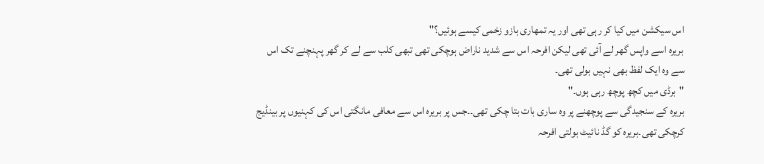اس سیکشن میں کیا کر رہی تھی اور یہ تمھاری بازو زخمی کیسے ہوئیں؟"
بریرہ اسے واپس گھر لے آئی تھی لیکن افرحہ اس سے شدید ناراض ہوچکی تھی تبھی کلب سے لے کر گھر پہنچنے تک اس سے وہ ایک لفظ بھی نہیں بولی تھی۔
"برڈی میں کچھ پوچھ رہی ہوں۔"
بریرہ کے سنجیدگی سے پوچھنے پر وہ ساری بات بتا چکی تھی۔۔جس پر بریرہ اس سے معافی مانگتی اس کی کہنیوں پر بینڈیج کرچکی تھی۔بریرہ کو گڈ نائیٹ بولتی افرحہ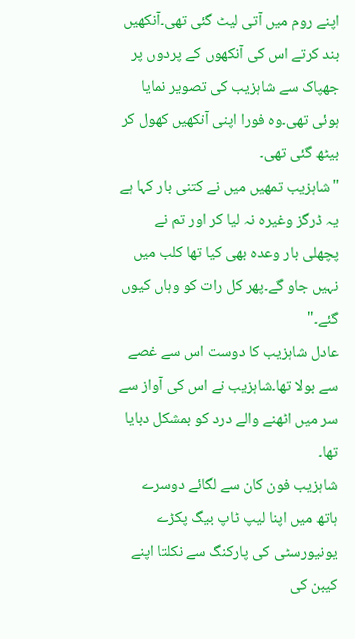اپنے روم میں آتی لیٹ گئی تھی۔آنکھیں بند کرتے اس کی آنکھوں کے پردوں پر جھپاک سے شاہزیب کی تصویر نمایا ہوئی تھی۔وہ فورا اپنی آنکھیں کھول کر بیٹھ گئی تھی۔
"شاہزیب تمھیں میں نے کتنی بار کہا ہے یہ ڈرگز وغیرہ نہ لیا کر اور تم نے پچھلی بار وعدہ بھی کیا تھا کلب میں نہیں جاو گے۔پھر کل رات کو وہاں کیوں گئے۔"
عادل شاہزیب کا دوست اس سے غصے سے بولا تھا۔شاہزیب نے اس کی آواز سے سر میں اٹھنے والے درد کو بمشکل دبایا تھا۔
شاہزیب فون کان سے لگائے دوسرے ہاتھ میں اپنا لیپ ٹاپ بیگ پکڑے یونیورسٹی کی پارکنگ سے نکلتا اپنے کیبن کی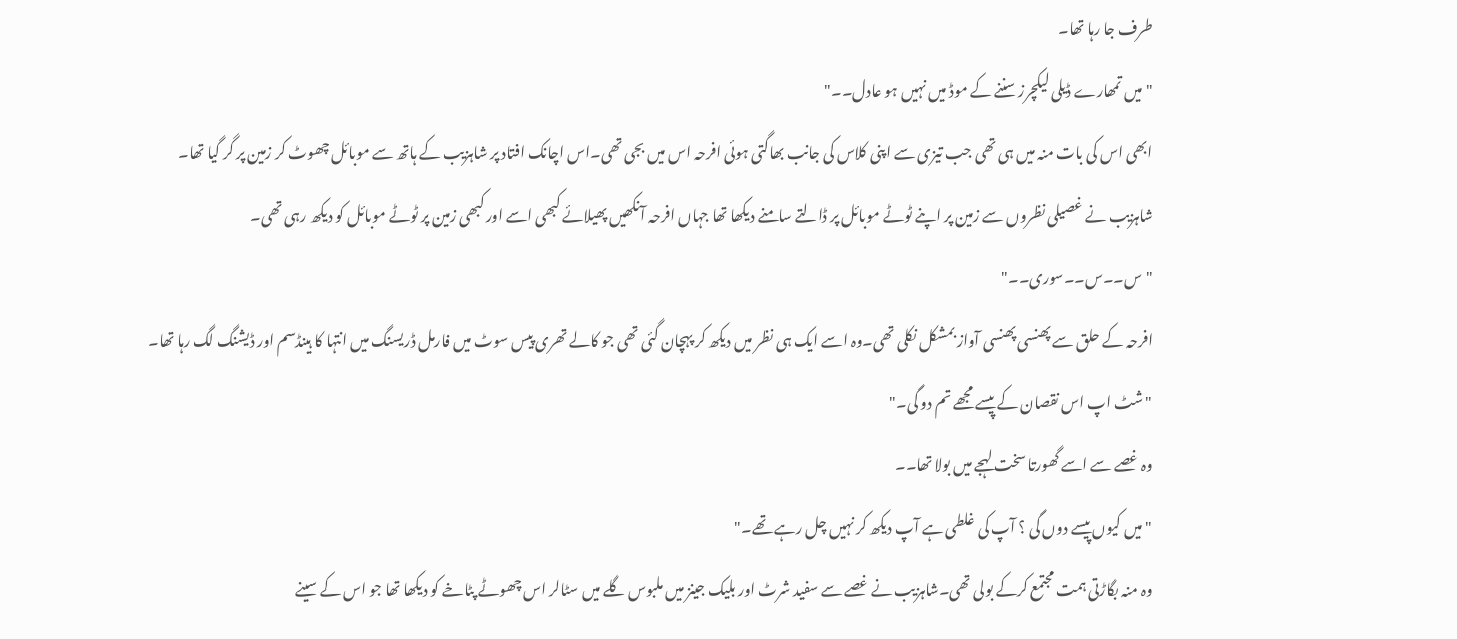طرف جا رہا تھا۔
"میں تمھارے ڈیلی لیکچرز سننے کے موڈ میں نہیں ہو عادل۔۔"
ابھی اس کی بات منہ میں ہی تھی جب تیزی سے اپنی کلاس کی جانب بھاگتی ہوئی افرحہ اس میں بجی تھی۔اس اچانک افتاد پر شاہزیب کے ہاتھ سے موبائل چھوٹ کر زمین پر گر گیا تھا۔
شاہزیب نے غصیلی نظروں سے زمین پر اپنے ٹوٹے موبائل پر ڈالتے سامنے دیکھا تھا جہاں افرحہ آنکھیں پھیلائے کبھی اسے اور کبھی زمین پر ٹوٹے موبائل کو دیکھ رہی تھی۔
"س۔۔س۔۔سوری۔۔"
افرحہ کے حلق سے پھنسی پھنسی آواز بمشکل نکلی تھی۔وہ اسے ایک ہی نظر میں دیکھ کر پہچان گئی تھی جو کالے تھری پیس سوٹ میں فارمل ڈریسنگ میں انتہا کا ہینڈسم اور ڈیشنگ لگ رہا تھا۔
"شٹ اپ اس نقصان کے پیسے مجھے تم دو گی۔"
وہ غصے سے اسے گھورتا سخت لہجے میں بولا تھا۔۔
"میں کیوں پیسے دوں گی ؟ آپ کی غلطی ہے آپ دیکھ کر نہیں چل رہے تھے۔"
وہ منہ بگاڑتی ہمت مجتمع کرکے بولی تھی۔شاہزیب نے غصے سے سفید شرٹ اور بلیک جینز میں ملبوس گلے میں سٹالر اس چھوٹے پٹاخے کو دیکھا تھا جو اس کے سینے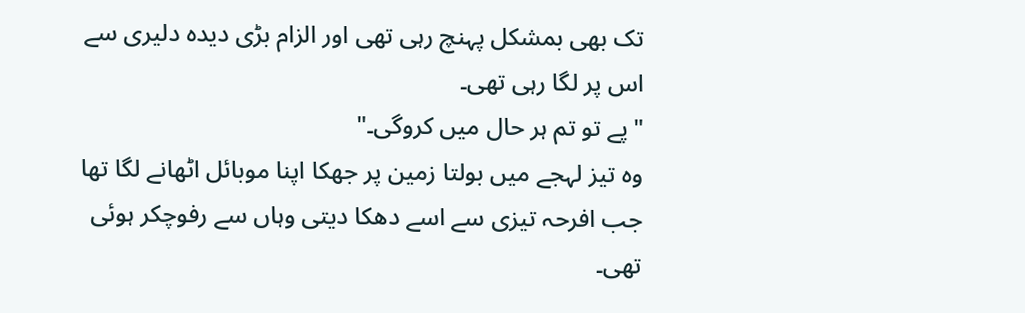تک بھی بمشکل پہنچ رہی تھی اور الزام بڑی دیدہ دلیری سے اس پر لگا رہی تھی۔
"پے تو تم ہر حال میں کروگی۔"
وہ تیز لہجے میں بولتا زمین پر جھکا اپنا موبائل اٹھانے لگا تھا جب افرحہ تیزی سے اسے دھکا دیتی وہاں سے رفوچکر ہوئی تھی۔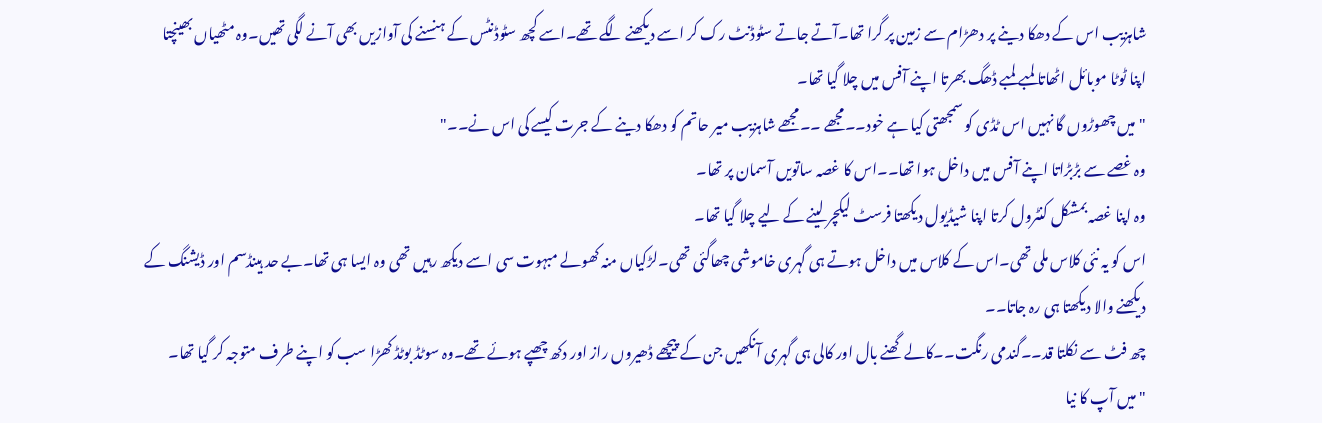شاہزیب اس کے دھکا دینے پر دھڑام سے زمین پر گرا تھا۔آتے جاتے سٹوڈنٹ رک کر اسے دیکھنے لگے تھے۔اسے کچھ سٹوڈنٹس کے ہنسنے کی آوازیں بھی آنے لگی تھیں۔وہ مٹھیاں بھینچتا اپنا ٹوٹا موبائل اٹھاتا لمبے لمبے ڈھگ بھرتا اپنے آفس میں چلا گیا تھا۔
"میں چھوڑوں گا نہیں اس ٹڈی کو سمجھتی کیا ہے خود۔۔مجھے ۔۔مجھے شاہزیب میر حاتم کو دھکا دینے کے جرت کیسے کی اس نے۔۔"
وہ غصے سے بڑبڑاتا اپنے آفس میں داخل ہوا تھا۔۔اس کا غصہ ساتویں آسمان پر تھا۔
وہ اپنا غصہ بمشکل کنٹرول کرتا اپنا شیڈیول دیکھتا فرسٹ لیکچر لینے کے لیے چلا گیا تھا۔
اس کو یہ نئی کلاس ملی تھی۔اس کے کلاس میں داخل ہوتے ہی گہری خاموشی چھاگئی تھی۔لڑکیاں منہ کھولے مبہوت سی اسے دیکھ رہیں تھی وہ ایسا ہی تھا۔بے حد ہینڈسم اور ڈیشنگ کے دیکھنے والا دیکھتا ہی رہ جاتا۔۔
چھ فٹ سے نکلتا قد۔۔گندمی رنگت۔۔کالے گھنے بال اور کالی ہی گہری آنکھیں جن کے پیچھے ڈھیروں راز اور دکھ چھپے ہوئے تھے۔وہ سوٹڈ بوٹڈ کھڑا سب کو اپنے طرف متوجہ کر گیا تھا۔
" میں آپ کا نیا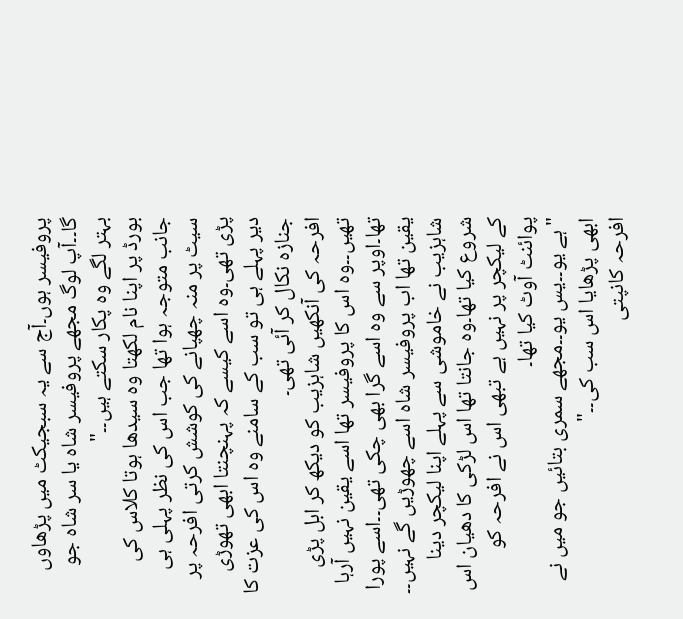پروفیسر ہوں۔آج سے یہ سبجیکٹ میں پڑھاوں گا۔۔آپ لوگ مجھے پروفیسر شاہ یا سر شاہ جو بہتر لگے وہ پکار سکتے ہیں۔۔"
بورڈ پر اپنا نام لکھتا وہ سیدھا ہوتا کلاس کی جانب متوجہ ہوا تھا جب اس کی نظر پہلی ہی سیٹ پر منہ چھپانے کی کوشش کرتی افرحہ پر پڑی تھی۔وہ اسے کیسے کہ پہنچنتا ابھی تھوڑی دیر پہلے ہی تو سب کے سامنے وہ اس کی عزت کا جنازہ نکال کر آئی تھی۔
افرحہ کی آنکھیں شاہزیب کو دیکھ کر ابل پڑی تھیں۔۔وہ اس کا پروفیسر تھا اسے یقین نہیں آرہا تھا۔اوپر سے وہ اسے گرا بھی چکی تھی۔۔اسے پورا یقین تھا اب پروفیسر شاہ اسے چھوڑیں گے نہیں۔۔
شاہزیب نے خاموشی سے پہلے اپنا لیکچر دینا شروع کیا تھا۔وہ جانتا تھا اس لڑکی کا دھیان اس کے لیکچر پر نہیں ہے تبھی اس نے افرحہ کو پوائنٹ آوٹ کیا تھا۔
"ہے یو۔۔یس یو۔۔مجھے سمری بتائیں جو میں نے ابھی پڑھایا اس سب کی۔۔"
افرحہ کانپتی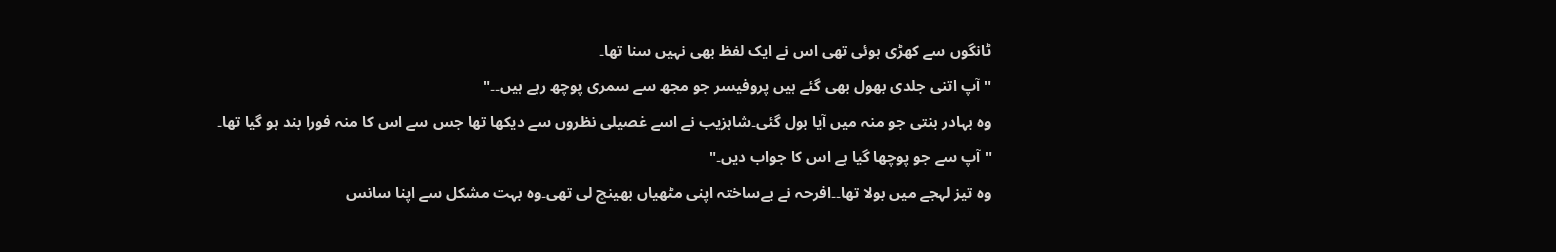ٹانگوں سے کھڑی ہوئی تھی اس نے ایک لفظ بھی نہیں سنا تھا۔
"آپ اتنی جلدی بھول بھی گئے ہیں پروفیسر جو مجھ سے سمری پوچھ رہے ہیں۔۔"
وہ بہادر بنتی جو منہ میں آیا بول گئی۔شاہزیب نے اسے غصیلی نظروں سے دیکھا تھا جس سے اس کا منہ فورا بند ہو گیا تھا۔
"آپ سے جو پوچھا گیا ہے اس کا جواب دیں۔"
وہ تیز لہجے میں بولا تھا۔۔افرحہ نے بےساختہ اپنی مٹھیاں بھینچ لی تھی۔وہ بہت مشکل سے اپنا سانس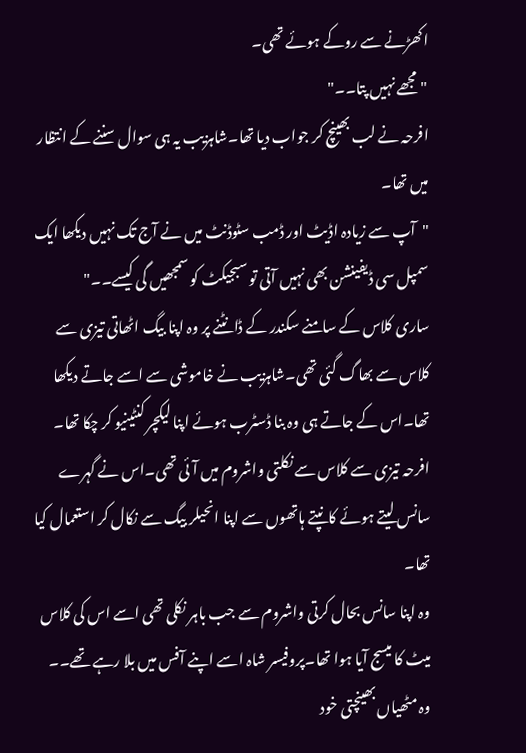اکھڑنے سے روکے ہوئے تھی۔
"مجھے نہیں پتا۔۔"
افرحہ نے لب بھینچ کر جواب دیا تھا۔شاہزیب یہ ہی سوال سننے کے انتظار میں تھا۔
"آپ سے زیادہ اڈیٹ اور ڈمب سٹوڈنٹ میں نے آج تک نہیں دیکھا ایک سمپل سی ڈیفینشن بھی نہیں آتی تو سبجیکٹ کو سمجھیں گی کیسے۔۔"
ساری کلاس کے سامنے سکندر کے ڈانٹنے پر وہ اپنا بیگ اٹھاتی تیزی سے کلاس سے بھاگ گئی تھی۔شاہزیب نے خاموشی سے اسے جاتے دیکھا تھا۔اس کے جاتے ہی وہ بنا ڈسٹرب ہوئے اپنا لیکچر کنٹینیو کر چکا تھا۔
افرحہ تیزی سے کلاس سے نکلتی واشروم میں آئی تھی۔اس نے گہرے سانس لیتے ہوئے کانپتے ہاتھوں سے اپنا انحیلر بیگ سے نکال کر استعمال کیا تھا۔
وہ اپنا سانس بحال کرتی واشروم سے جب باہر نکلی تھی اسے اس کی کلاس میٹ کا میسج آیا ہوا تھا۔پروفیسر شاہ اسے اپنے آفس میں بلا رہے تھے۔۔
وہ مٹھیاں بھینچتی خود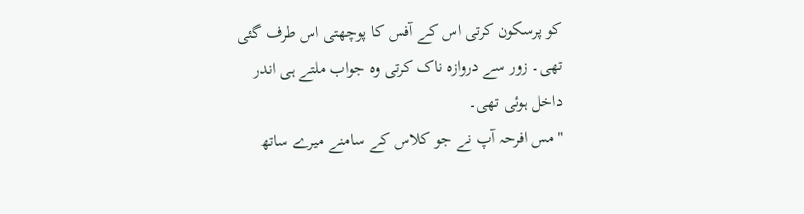کو پرسکون کرتی اس کے آفس کا پوچھتی اس طرف گئی تھی۔ زور سے دروازہ ناک کرتی وہ جواب ملتے ہی اندر داخل ہوئی تھی۔
"مس افرحہ آپ نے جو کلاس کے سامنے میرے ساتھ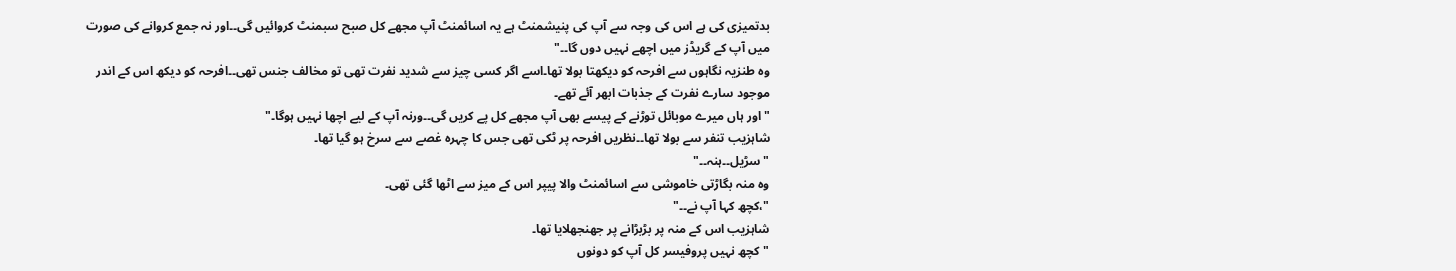بدتمیزی کی ہے اس کی وجہ سے آپ کی پنیشمنٹ ہے یہ اسائمنٹ آپ مجھے کل صبح سبمنٹ کروائیں گی۔۔اور نہ جمع کروانے کی صورت میں آپ کے گریڈز میں اچھے نہیں دوں گا۔۔"
وہ طنزیہ نگاہوں سے افرحہ کو دیکھتا بولا تھا۔اسے اگر کسی چیز سے شدید نفرت تھی تو مخالف جنس تھی۔۔افرحہ کو دیکھ اس کے اندر موجود سارے نفرت کے جذبات ابھر آئے تھے۔
"اور ہاں میرے موبائل توڑنے کے پیسے بھی آپ مجھے کل پے کریں گی۔۔ورنہ آپ کے لیے اچھا نہیں ہوگا۔"
شاہزیب تنفر سے بولا تھا۔۔نظریں افرحہ پر ٹکی تھی جس کا چہرہ غصے سے سرخ ہو گیا تھا۔
"سڑیل۔۔ہنہ۔۔"
وہ منہ بگاڑتی خاموشی سے اسائمنٹ والا پیپر اس کے میز سے اٹھا گئی تھی۔
"،کچھ کہا آپ نے۔۔"
شاہزیب اس کے منہ پر بڑبڑانے پر جھنجھلایا تھا۔
"کچھ نہیں پروفیسر کل آپ کو دونوں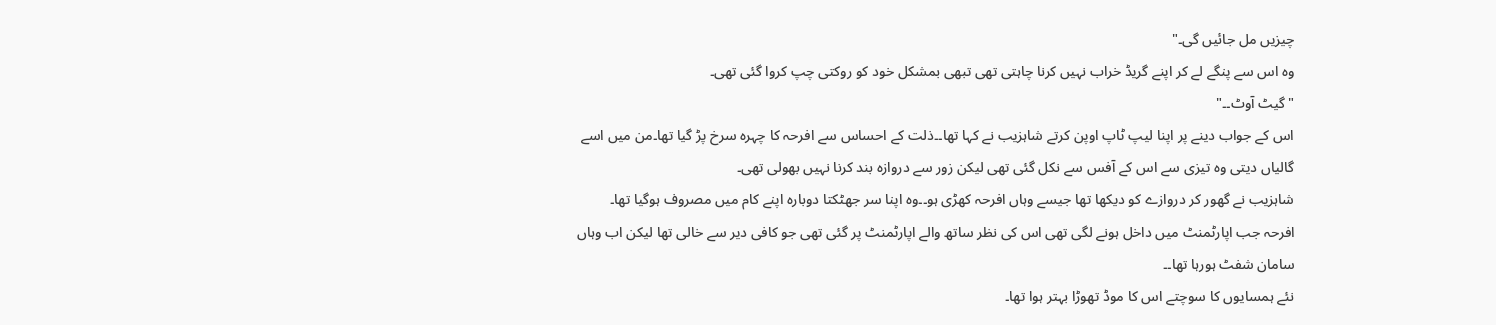چیزیں مل جائیں گی۔"
وہ اس سے پنگے لے کر اپنے گریڈ خراب نہیں کرنا چاہتی تھی تبھی بمشکل خود کو روکتی چپ کروا گئی تھی۔
"گیٹ آوٹ۔۔"
اس کے جواب دینے پر اپنا لیپ ٹاپ اوپن کرتے شاہزیب نے کہا تھا۔۔ذلت کے احساس سے افرحہ کا چہرہ سرخ پڑ گیا تھا۔من میں اسے گالیاں دیتی وہ تیزی سے اس کے آفس سے نکل گئی تھی لیکن زور سے دروازہ بند کرنا نہیں بھولی تھی۔
شاہزیب نے گھور کر دروازے کو دیکھا تھا جیسے وہاں افرحہ کھڑی ہو۔۔وہ اپنا سر جھٹکتا دوبارہ اپنے کام میں مصروف ہوگیا تھا۔
افرحہ جب اپارٹمنٹ میں داخل ہونے لگی تھی اس کی نظر ساتھ والے اپارٹمنٹ پر گئی تھی جو کافی دیر سے خالی تھا لیکن اب وہاں سامان شفٹ ہورہا تھا۔۔
نئے ہمسایوں کا سوچتے اس کا موڈ تھوڑا بہتر ہوا تھا۔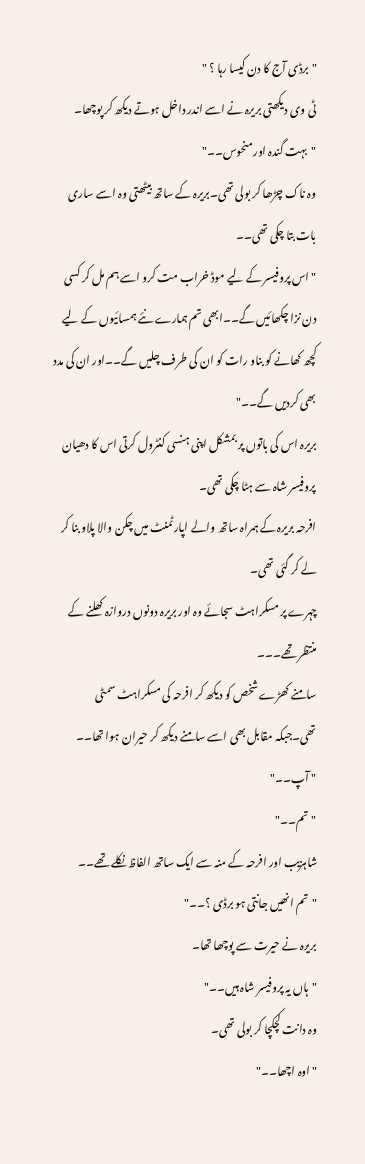"برڈی آج کا دن کیسا رہا ؟ "
ٹی وی دیکھتی بریرہ نے اسے اندر داخل ہوتے دیکھ کر پوچھا۔
"بہت گندہ اور منحوس۔۔"
وہ ناک چڑھا کر بولی تھی۔بریرہ کے ساتھ بیٹھتی وہ اسے ساری بات بتا چکی تھی۔۔
" اس پروفیسر کے لیے موڈ خراب مت کرو اسے ہم مل کر کسی دن نزا چکھائیں گے۔۔ابھی تم ہمارے نئے ہمسائیوں کے لیے کچھ کھانے کو بناو رات کو ان کی طرف چلیں گے۔۔اور ان کی مدد بھی کردیں گے۔۔"
بریرہ اس کی باتوں پر بمشکل اپنی ہنسی کنٹرول کرتی اس کا دھیان پروفیسر شاہ سے ہٹا چکی تھی۔
افرحہ بریرہ کے ہمراہ ساتھ والے اپارٹمنٹ میں چکن والا پلاو بنا کر لے کر گئی تھی۔
چہرے پر مسکراہٹ سجائے وہ اور بریرہ دونوں دروازہ کھلنے کے منتظر تھے۔۔۔
سامنے کھڑے شخص کو دیکھ کر افرحہ کی مسکراہٹ سمٹی تھی۔جبکہ مقابل بھی اسے سامنے دیکھ کر حیران ہوا تھا۔۔
" آپ۔۔"
"تم۔۔"
شاہزیب اور افرحہ کے منہ سے ایک ساتھ الفاظ نکلے تھے۔۔
"تم انھیں جانتی ہو برڈی ؟۔۔"
بریرہ نے حیرت سے پوچھا تھا۔
"ہاں یہ پروفیسر شاہ ہیں۔۔"
وہ دانت کچکچا کر بولی تھی۔
"اوہ اچھا۔۔"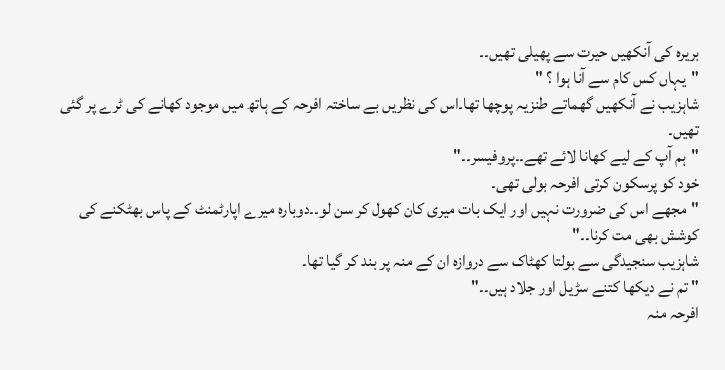بریرہ کی آنکھیں حیرت سے پھیلی تھیں۔۔
"یہاں کس کام سے آنا ہوا ؟ "
شاہزیب نے آنکھیں گھماتے طنزیہ پوچھا تھا۔اس کی نظریں بے ساختہ افرحہ کے ہاتھ میں موجود کھانے کی ٹرے پر گئی تھیں۔
"ہم آپ کے لیے کھانا لائے تھے۔۔پروفیسر۔۔"
خود کو پرسکون کرتی افرحہ بولی تھی۔
"مجھے اس کی ضرورت نہیں اور ایک بات میری کان کھول کر سن لو۔۔دوبارہ میرے اپارٹمنٹ کے پاس بھٹکنے کی کوشش بھی مت کرنا۔۔"
شاہزیب سنجیدگی سے بولتا کھٹاک سے دروازہ ان کے منہ پر بند کر گیا تھا۔
" تم نے دیکھا کتنے سڑیل اور جلاد ہیں۔۔"
افرحہ منہ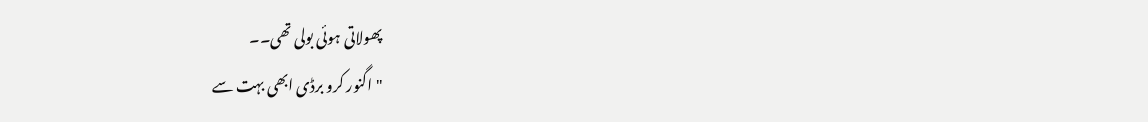پھولاتی ہوئی بولی تھی۔۔
"اگنور کرو برڈی ابھی بہت سے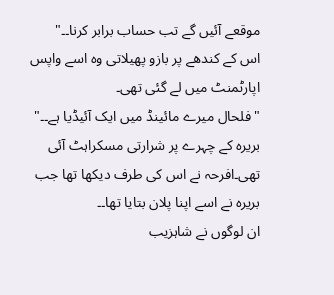موقعے آئیں گے تب حساب برابر کرنا۔۔"
اس کے کندھے پر بازو پھیلاتی وہ اسے واپس اپارٹمنٹ میں لے گئی تھی۔
"فلحال میرے مائینڈ میں ایک آئیڈیا ہے۔۔"
بریرہ کے چہرے پر شرارتی مسکراہٹ آئی تھی۔افرحہ نے اس کی طرف دیکھا تھا جب بریرہ نے اسے اپنا پلان بتایا تھا۔۔
ان لوگوں نے شاہزیب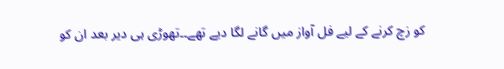کو زچ کرنے کے لیے فل آواز میں گانے لگا دیے تھے۔۔تھوڑی ہی دیر بعد ان کو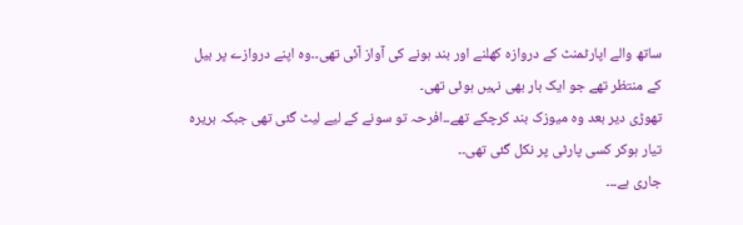ساتھ والے اپارٹمنٹ کے دروازہ کھلنے اور بند ہونے کی آواز آئی تھی۔۔وہ اپنے دروازے پر بیل کے منتظر تھے جو ایک بار بھی نہیں ہوئی تھی۔
تھوڑی دیر بعد وہ میوزک بند کرچکے تھے۔۔افرحہ تو سونے کے لیے لیٹ گئی تھی جبکہ بریرہ تیار ہوکر کسی پارٹی پر نکل گئی تھی۔۔
جاری ہے۔۔۔